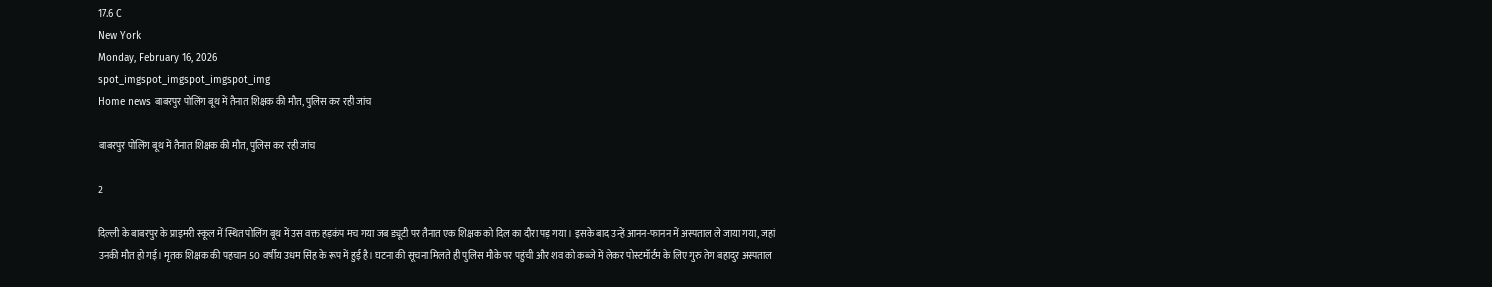17.6 C
New York
Monday, February 16, 2026
spot_imgspot_imgspot_imgspot_img
Home news बाबरपुर पोलिंग बूथ में तैनात शिक्षक की मौत, पुलिस कर रही जांच

बाबरपुर पोलिंग बूथ में तैनात शिक्षक की मौत, पुलिस कर रही जांच

2

दिल्ली के बाबरपुर के प्राइमरी स्कूल में स्थित पोलिंग बूथ में उस वक्त हड़कंप मच गया जब ड्यूटी पर तैनात एक शिक्षक को दिल का दौरा पड़ गया। इसके बाद उन्हें आनन-फानन में अस्पताल ले जाया गया, जहां उनकी मौत हो गई। मृतक शिक्षक की पहचान 50 वर्षीय उधम सिंह के रूप में हुई है। घटना की सूचना मिलते ही पुलिस मौके पर पहुंची और शव को कब्जे में लेकर पोस्टमॉर्टम के लिए गुरु तेग बहादुर अस्पताल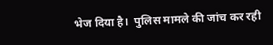भेज दिया है।  पुलिस मामले की जांच कर रही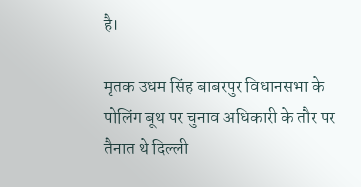है।

मृतक उधम सिंह बाबरपुर विधानसभा के पोलिंग बूथ पर चुनाव अधिकारी के तौर पर तैनात थे दिल्ली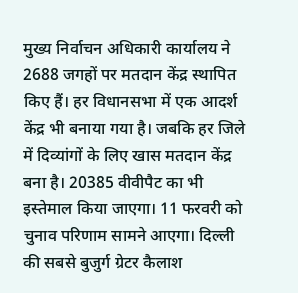मुख्य निर्वाचन अधिकारी कार्यालय ने 2688 जगहों पर मतदान केंद्र स्थापित किए हैं। हर विधानसभा में एक आदर्श केंद्र भी बनाया गया है। जबकि हर जिले में दिव्यांगों के लिए खास मतदान केंद्र बना है। 20385 वीवीपैट का भी इस्तेमाल किया जाएगा। 11 फरवरी को चुनाव परिणाम सामने आएगा। दिल्ली की सबसे बुजुर्ग ग्रेटर कैलाश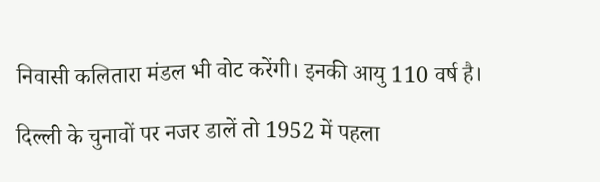निवासी कलितारा मंडल भी वोट करेंगी। इनकी आयु 110 वर्ष है।

दिल्ली के चुनावों पर नजर डालें तो 1952 में पहला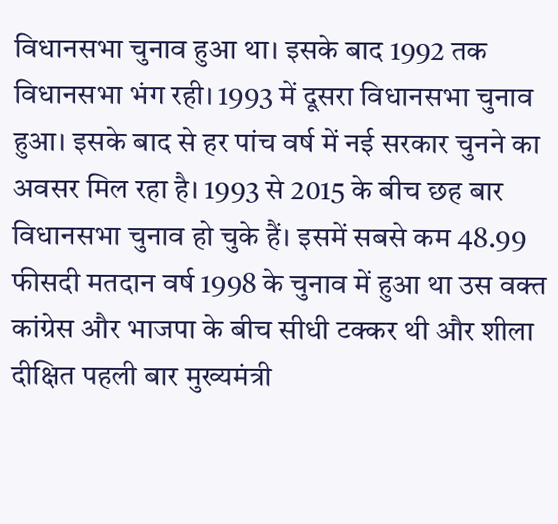विधानसभा चुनाव हुआ था। इसके बाद 1992 तक विधानसभा भंग रही। 1993 में दूसरा विधानसभा चुनाव हुआ। इसके बाद से हर पांच वर्ष में नई सरकार चुनने का अवसर मिल रहा है। 1993 से 2015 के बीच छह बार विधानसभा चुनाव हो चुके हैं। इसमें सबसे कम 48.99 फीसदी मतदान वर्ष 1998 के चुनाव में हुआ था उस वक्त कांग्रेस और भाजपा के बीच सीधी टक्कर थी और शीला दीक्षित पहली बार मुख्यमंत्री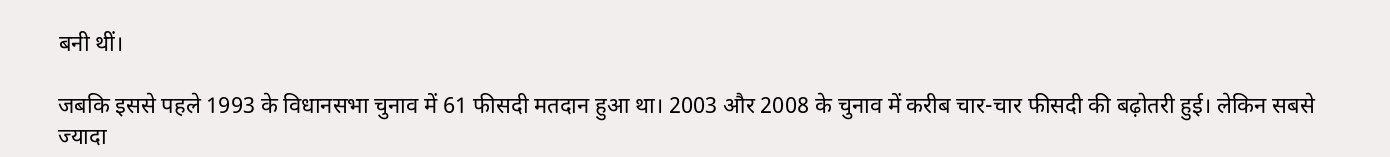बनी थीं।

जबकि इससे पहले 1993 के विधानसभा चुनाव में 61 फीसदी मतदान हुआ था। 2003 और 2008 के चुनाव में करीब चार-चार फीसदी की बढ़ोतरी हुई। लेकिन सबसे ज्यादा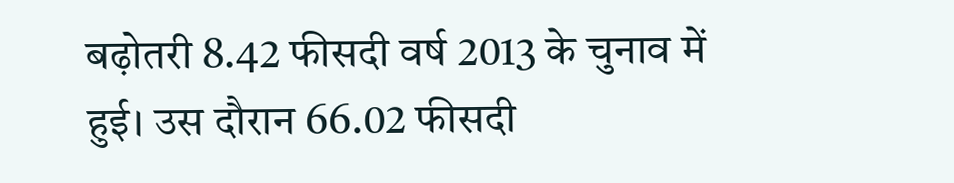बढ़ोतरी 8.42 फीसदी वर्ष 2013 के चुनाव में हुई। उस दौरान 66.02 फीसदी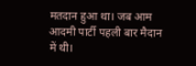मतदान हुआ था। जब आम आदमी पार्टी पहली बार मैदान में थी।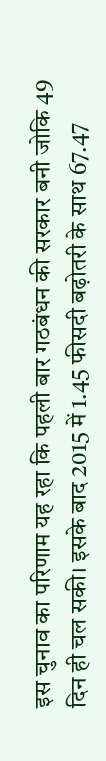इस चुनाव का परिणाम यह रहा कि पहली बार गठबंधन की सरकार बनी जोकि 49 दिन ही चल सकी। इसके बाद 2015 में 1.45 फीसदी बढ़ोतरी के साथ 67.47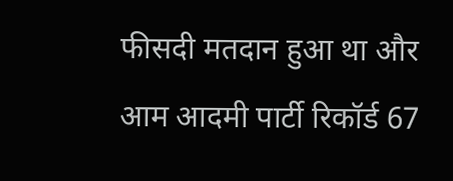फीसदी मतदान हुआ था और आम आदमी पार्टी रिकॉर्ड 67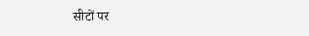सीटों पर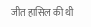जीत हासिल की थी